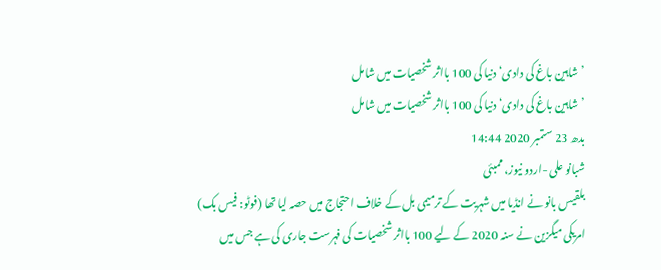’شاہین باغ کی دادی‘ دنیا کی 100 بااثر شخصیات میں شامل
’شاہین باغ کی دادی‘ دنیا کی 100 بااثر شخصیات میں شامل
بدھ 23 ستمبر 2020 14:44
شبانو علی -اردو نیوز، ممبئی
بلقیس بانو نے انڈیا میں شہریت کے ترمیمی بل کے خلاف احتجاج میں حصہ لیا تھا (فوٹو: فیس بک)
امریکی میگزین نے سنہ 2020 کے لیے 100 بااثر شخصیات کی فہرست جاری کی ہے جس میں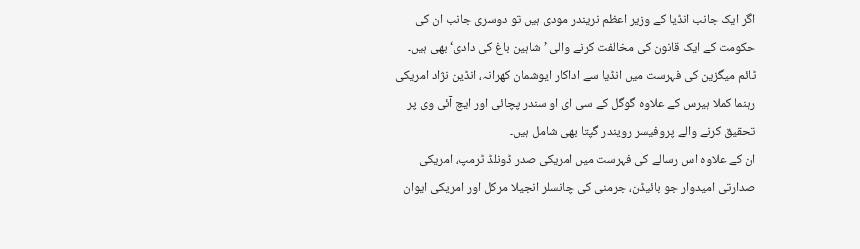اگر ایک جانب انڈیا کے وزیر اعظم نریندر مودی ہیں تو دوسری جانب ان کی حکومت کے ایک قانون کی مخالفت کرنے والی ’شاہین باغ کی دادی‘ بھی ہیں۔
ٹائم میگزین کی فہرست میں انڈیا سے اداکار ایوشمان کھرانہ، انڈین نژاد امریکی رہنما کملا ہیرس کے علاوہ گوگل کے سی ای او سندر پچائی اور ایچ آئی وی پر تحقیق کرنے والے پروفیسر رویندر گپتا بھی شامل ہیں۔
ان کے علاوہ اس رسالے کی فہرست میں امریکی صدر ڈونلڈ ٹرمپ، امریکی صدارتی امیدوار جو بائیڈن، جرمنی کی چانسلر انجیلا مرکل اور امریکی ایوان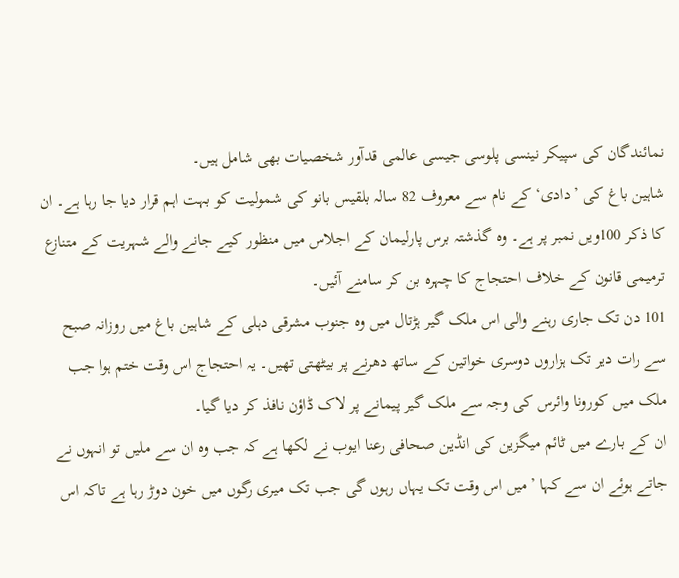نمائندگان کی سپیکر نینسی پلوسی جیسی عالمی قدآور شخصیات بھی شامل ہیں۔
شاہین باغ کی ’دادی‘ کے نام سے معروف 82 سالہ بلقیس بانو کی شمولیت کو بہت اہم قرار دیا جا رہا ہے۔ ان کا ذکر 100ویں نمبر پر ہے۔ وہ گذشتہ برس پارلیمان کے اجلاس میں منظور کیے جانے والے شہریت کے متنازع ترمیمی قانون کے خلاف احتجاج کا چہرہ بن کر سامنے آئیں۔
101 دن تک جاری رہنے والی اس ملک گیر ہڑتال میں وہ جنوب مشرقی دہلی کے شاہین باغ میں روزانہ صبح سے رات دیر تک ہزاروں دوسری خواتین کے ساتھ دھرنے پر بیٹھتی تھیں۔ یہ احتجاج اس وقت ختم ہوا جب ملک میں کورونا وائرس کی وجہ سے ملک گیر پیمانے پر لاک ڈاؤن نافذ کر دیا گيا۔
ان کے بارے میں ٹائم میگزین کی انڈین صحافی رعنا ایوب نے لکھا ہے کہ جب وہ ان سے ملیں تو انہوں نے جاتے ہوئے ان سے کہا ’میں اس وقت تک یہاں رہوں گی جب تک میری رگوں میں خون دوڑ رہا ہے تاکہ اس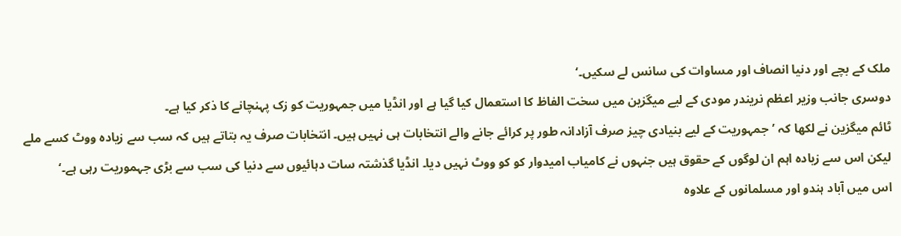ملک کے بچے اور دنیا انصاف اور مساوات کی سانس لے سکیں۔‘
دوسری جانب وزیر اعظم نریندر مودی کے لیے میگزین میں سخت الفاظ کا استعمال کیا گیا ہے اور انڈیا میں جمہوریت کو زک پہنچانے کا ذکر کیا ہے۔
ٹائم میگزین نے لکھا کہ ’جمہوریت کے لیے بنیادی چیز صرف آزادانہ طور پر کرائے جانے والے انتخابات ہی نہیں ہیں۔ انتخابات صرف یہ بتاتے ہیں کہ سب سے زیادہ ووٹ کسے ملے لیکن اس سے زیادہ اہم ان لوگوں کے حقوق ہیں جنہوں نے کامیاب امیدوار کو کو ووٹ نہیں دیا۔ انڈیا گذشتہ سات دہائیوں سے دنیا کی سب سے بڑی جہموریت رہی ہے۔‘
اس میں آباد ہندو اور مسلمانوں کے علاوہ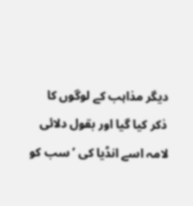دیگر مذاہب کے لوگوں کا ذکر کیا گیا اور بقول دلائی لامہ اسے انڈیا کی ’سب کو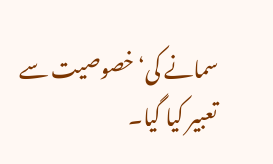سمانے کی‘ خصوصیت سے تعبیر کیا گیا۔